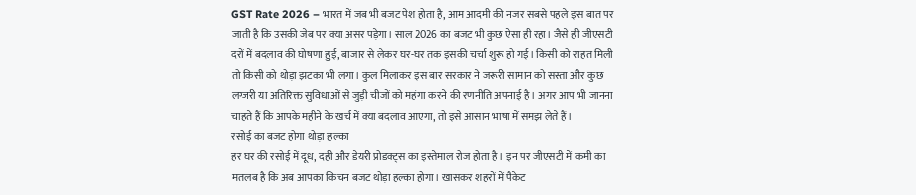GST Rate 2026 – भारत में जब भी बजट पेश होता है, आम आदमी की नजर सबसे पहले इस बात पर जाती है कि उसकी जेब पर क्या असर पड़ेगा। साल 2026 का बजट भी कुछ ऐसा ही रहा। जैसे ही जीएसटी दरों में बदलाव की घोषणा हुई, बाजार से लेकर घर-घर तक इसकी चर्चा शुरू हो गई। किसी को राहत मिली तो किसी को थोड़ा झटका भी लगा। कुल मिलाकर इस बार सरकार ने जरूरी सामान को सस्ता और कुछ लग्जरी या अतिरिक्त सुविधाओं से जुड़ी चीजों को महंगा करने की रणनीति अपनाई है। अगर आप भी जानना चाहते हैं कि आपके महीने के खर्च में क्या बदलाव आएगा, तो इसे आसान भाषा में समझ लेते हैं।
रसोई का बजट होगा थोड़ा हल्का
हर घर की रसोई में दूध, दही और डेयरी प्रोडक्ट्स का इस्तेमाल रोज होता है। इन पर जीएसटी में कमी का मतलब है कि अब आपका किचन बजट थोड़ा हल्का होगा। खासकर शहरों में पैकेट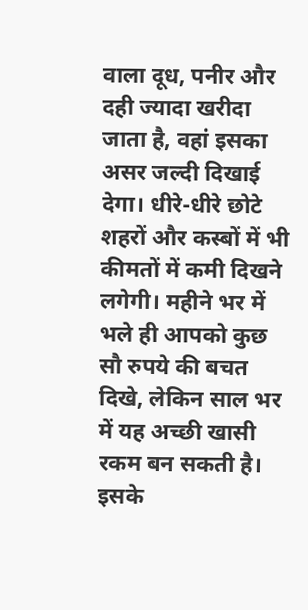वाला दूध, पनीर और दही ज्यादा खरीदा जाता है, वहां इसका असर जल्दी दिखाई देगा। धीरे-धीरे छोटे शहरों और कस्बों में भी कीमतों में कमी दिखने लगेगी। महीने भर में भले ही आपको कुछ सौ रुपये की बचत दिखे, लेकिन साल भर में यह अच्छी खासी रकम बन सकती है।
इसके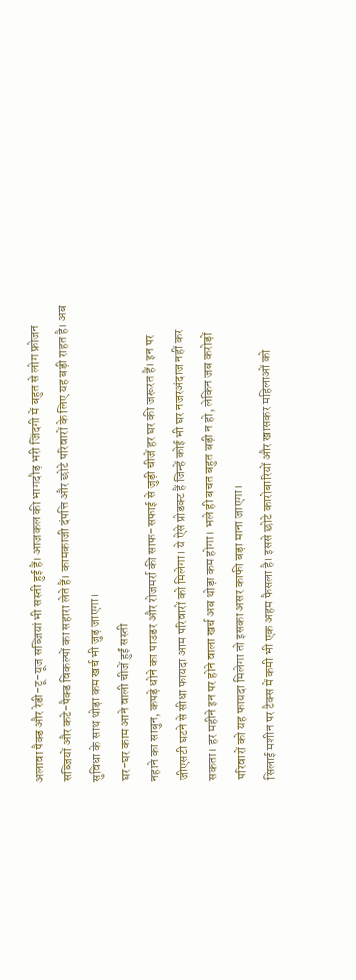अलावा पैक्ड और रेडी-टू-यूज सब्जियां भी सस्ती हुई हैं। आजकल की भागदौड़ भरी जिंदगी में बहुत से लोग फ्रोजन सब्जियों और कटे-पैक्ड विकल्पों का सहारा लेते हैं। कामकाजी दंपत्ति और छोटे परिवारों के लिए यह बड़ी राहत है। अब सुविधा के साथ थोड़ा कम खर्च भी जुड़ जाएगा।
घर-घर काम आने वाली चीजें हुईं सस्ती
नहाने का साबुन, कपड़े धोने का पाउडर और रोजमर्रा की साफ-सफाई से जुड़ी चीजें हर घर की जरूरत हैं। इन पर जीएसटी घटने से सीधा फायदा आम परिवारों को मिलेगा। ये ऐसे प्रोडक्ट हैं जिन्हें कोई भी घर नजरअंदाज नहीं कर सकता। हर महीने इन पर होने वाला खर्च अब थोड़ा कम होगा। भले ही बचत बहुत बड़ी न हो, लेकिन जब करोड़ों परिवारों को यह फायदा मिलेगा तो इसका असर काफी बड़ा माना जाएगा।
सिलाई मशीन पर टैक्स में कमी भी एक अहम फैसला है। इससे छोटे कारोबारियों और खासकर महिलाओं को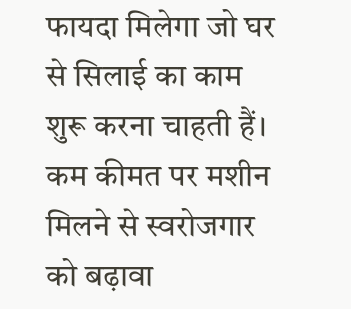फायदा मिलेगा जो घर से सिलाई का काम शुरू करना चाहती हैं। कम कीमत पर मशीन मिलने से स्वरोजगार को बढ़ावा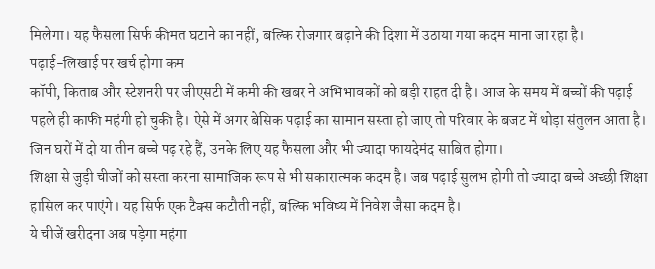मिलेगा। यह फैसला सिर्फ कीमत घटाने का नहीं, बल्कि रोजगार बढ़ाने की दिशा में उठाया गया कदम माना जा रहा है।
पढ़ाई-लिखाई पर खर्च होगा कम
कॉपी, किताब और स्टेशनरी पर जीएसटी में कमी की खबर ने अभिभावकों को बड़ी राहत दी है। आज के समय में बच्चों की पढ़ाई पहले ही काफी महंगी हो चुकी है। ऐसे में अगर बेसिक पढ़ाई का सामान सस्ता हो जाए तो परिवार के बजट में थोड़ा संतुलन आता है। जिन घरों में दो या तीन बच्चे पढ़ रहे हैं, उनके लिए यह फैसला और भी ज्यादा फायदेमंद साबित होगा।
शिक्षा से जुड़ी चीजों को सस्ता करना सामाजिक रूप से भी सकारात्मक कदम है। जब पढ़ाई सुलभ होगी तो ज्यादा बच्चे अच्छी शिक्षा हासिल कर पाएंगे। यह सिर्फ एक टैक्स कटौती नहीं, बल्कि भविष्य में निवेश जैसा कदम है।
ये चीजें खरीदना अब पड़ेगा महंगा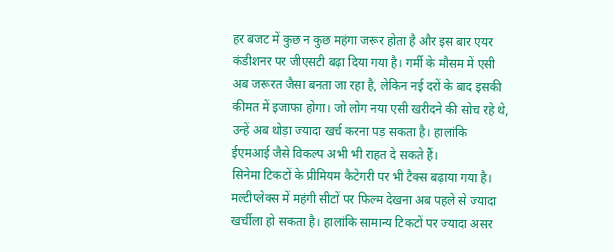हर बजट में कुछ न कुछ महंगा जरूर होता है और इस बार एयर कंडीशनर पर जीएसटी बढ़ा दिया गया है। गर्मी के मौसम में एसी अब जरूरत जैसा बनता जा रहा है, लेकिन नई दरों के बाद इसकी कीमत में इजाफा होगा। जो लोग नया एसी खरीदने की सोच रहे थे, उन्हें अब थोड़ा ज्यादा खर्च करना पड़ सकता है। हालांकि ईएमआई जैसे विकल्प अभी भी राहत दे सकते हैं।
सिनेमा टिकटों के प्रीमियम कैटेगरी पर भी टैक्स बढ़ाया गया है। मल्टीप्लेक्स में महंगी सीटों पर फिल्म देखना अब पहले से ज्यादा खर्चीला हो सकता है। हालांकि सामान्य टिकटों पर ज्यादा असर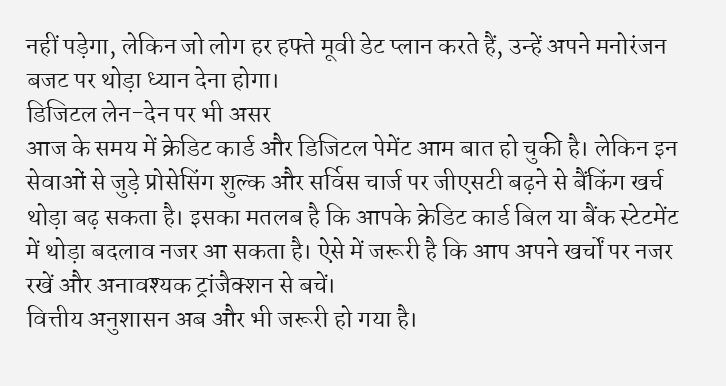नहीं पड़ेगा, लेकिन जो लोग हर हफ्ते मूवी डेट प्लान करते हैं, उन्हें अपने मनोरंजन बजट पर थोड़ा ध्यान देना होगा।
डिजिटल लेन-देन पर भी असर
आज के समय में क्रेडिट कार्ड और डिजिटल पेमेंट आम बात हो चुकी है। लेकिन इन सेवाओं से जुड़े प्रोसेसिंग शुल्क और सर्विस चार्ज पर जीएसटी बढ़ने से बैंकिंग खर्च थोड़ा बढ़ सकता है। इसका मतलब है कि आपके क्रेडिट कार्ड बिल या बैंक स्टेटमेंट में थोड़ा बदलाव नजर आ सकता है। ऐसे में जरूरी है कि आप अपने खर्चों पर नजर रखें और अनावश्यक ट्रांजैक्शन से बचें।
वित्तीय अनुशासन अब और भी जरूरी हो गया है।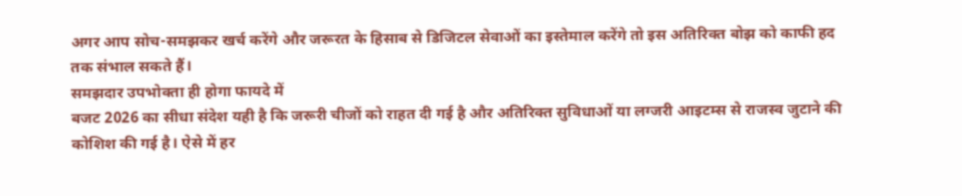अगर आप सोच-समझकर खर्च करेंगे और जरूरत के हिसाब से डिजिटल सेवाओं का इस्तेमाल करेंगे तो इस अतिरिक्त बोझ को काफी हद तक संभाल सकते हैं।
समझदार उपभोक्ता ही होगा फायदे में
बजट 2026 का सीधा संदेश यही है कि जरूरी चीजों को राहत दी गई है और अतिरिक्त सुविधाओं या लग्जरी आइटम्स से राजस्व जुटाने की कोशिश की गई है। ऐसे में हर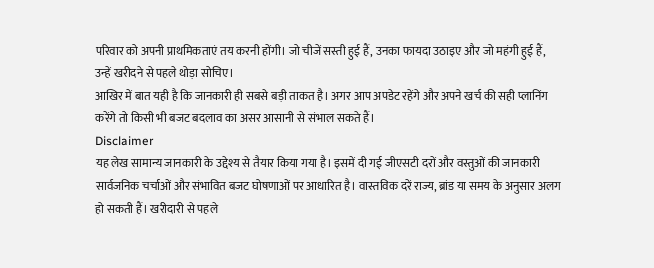परिवार को अपनी प्राथमिकताएं तय करनी होंगी। जो चीजें सस्ती हुई हैं, उनका फायदा उठाइए और जो महंगी हुई हैं, उन्हें खरीदने से पहले थोड़ा सोचिए।
आखिर में बात यही है कि जानकारी ही सबसे बड़ी ताकत है। अगर आप अपडेट रहेंगे और अपने खर्च की सही प्लानिंग करेंगे तो किसी भी बजट बदलाव का असर आसानी से संभाल सकते हैं।
Disclaimer
यह लेख सामान्य जानकारी के उद्देश्य से तैयार किया गया है। इसमें दी गई जीएसटी दरों और वस्तुओं की जानकारी सार्वजनिक चर्चाओं और संभावित बजट घोषणाओं पर आधारित है। वास्तविक दरें राज्य, ब्रांड या समय के अनुसार अलग हो सकती हैं। खरीदारी से पहले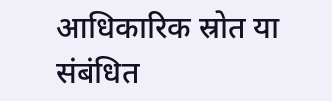आधिकारिक स्रोत या संबंधित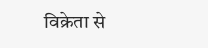विक्रेता से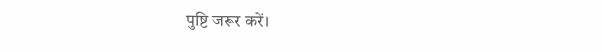पुष्टि जरूर करें।